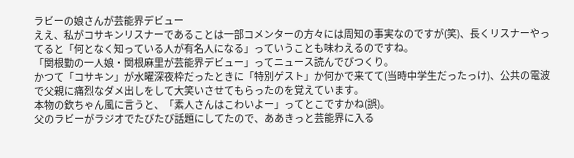ラビーの娘さんが芸能界デビュー
ええ、私がコサキンリスナーであることは一部コメンターの方々には周知の事実なのですが(笑)、長くリスナーやってると「何となく知っている人が有名人になる」っていうことも味わえるのですね。
「関根勤の一人娘・関根麻里が芸能界デビュー」ってニュース読んでびつくり。
かつて「コサキン」が水曜深夜枠だったときに「特別ゲスト」か何かで来てて(当時中学生だったっけ)、公共の電波で父親に痛烈なダメ出しをして大笑いさせてもらったのを覚えています。
本物の欽ちゃん風に言うと、「素人さんはこわいよー」ってとこですかね(誤)。
父のラビーがラジオでたびたび話題にしてたので、ああきっと芸能界に入る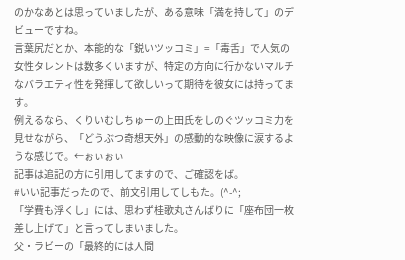のかなあとは思っていましたが、ある意味「満を持して」のデビューですね。
言葉尻だとか、本能的な「鋭いツッコミ」=「毒舌」で人気の女性タレントは数多くいますが、特定の方向に行かないマルチなバラエティ性を発揮して欲しいって期待を彼女には持ってます。
例えるなら、くりいむしちゅーの上田氏をしのぐツッコミ力を見せながら、「どうぶつ奇想天外」の感動的な映像に涙するような感じで。←ぉぃぉぃ
記事は追記の方に引用してますので、ご確認をば。
#いい記事だったので、前文引用してしもた。(^-^;
「学費も浮くし」には、思わず桂歌丸さんばりに「座布団一枚差し上げて」と言ってしまいました。
父・ラビーの「最終的には人間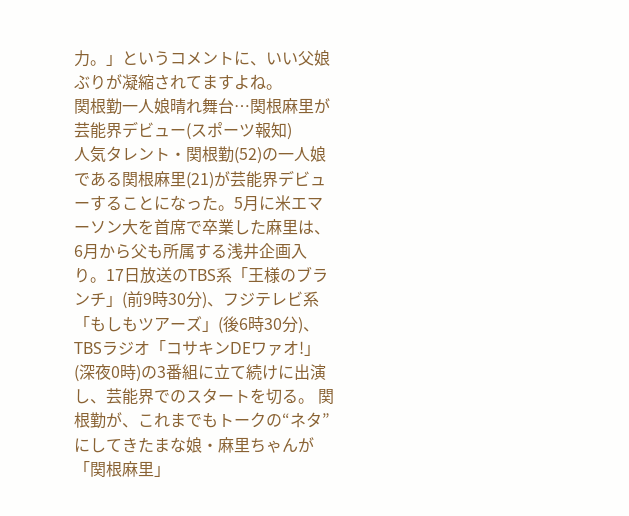力。」というコメントに、いい父娘ぶりが凝縮されてますよね。
関根勤一人娘晴れ舞台…関根麻里が芸能界デビュー(スポーツ報知)
人気タレント・関根勤(52)の一人娘である関根麻里(21)が芸能界デビューすることになった。5月に米エマーソン大を首席で卒業した麻里は、6月から父も所属する浅井企画入り。17日放送のTBS系「王様のブランチ」(前9時30分)、フジテレビ系「もしもツアーズ」(後6時30分)、TBSラジオ「コサキンDEワァオ!」(深夜0時)の3番組に立て続けに出演し、芸能界でのスタートを切る。 関根勤が、これまでもトークの“ネタ”にしてきたまな娘・麻里ちゃんが「関根麻里」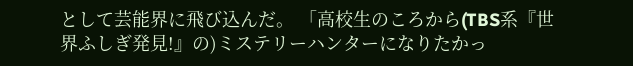として芸能界に飛び込んだ。 「高校生のころから(TBS系『世界ふしぎ発見!』の)ミステリーハンターになりたかっ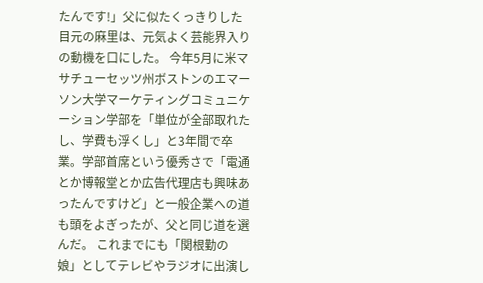たんです!」父に似たくっきりした目元の麻里は、元気よく芸能界入りの動機を口にした。 今年5月に米マサチューセッツ州ボストンのエマーソン大学マーケティングコミュニケーション学部を「単位が全部取れたし、学費も浮くし」と3年間で卒業。学部首席という優秀さで「電通とか博報堂とか広告代理店も興味あったんですけど」と一般企業への道も頭をよぎったが、父と同じ道を選んだ。 これまでにも「関根勤の娘」としてテレビやラジオに出演し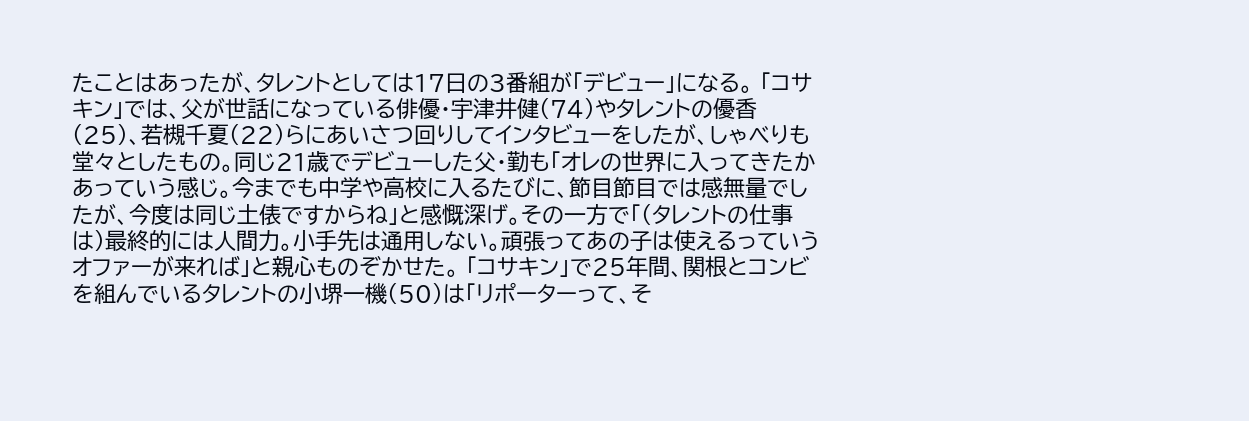たことはあったが、タレントとしては17日の3番組が「デビュー」になる。 「コサキン」では、父が世話になっている俳優・宇津井健(74)やタレントの優香(25)、若槻千夏(22)らにあいさつ回りしてインタビューをしたが、しゃべりも堂々としたもの。同じ21歳でデビューした父・勤も「オレの世界に入ってきたかあっていう感じ。今までも中学や高校に入るたびに、節目節目では感無量でしたが、今度は同じ土俵ですからね」と感慨深げ。その一方で「(タレントの仕事は)最終的には人間力。小手先は通用しない。頑張ってあの子は使えるっていうオファーが来れば」と親心ものぞかせた。 「コサキン」で25年間、関根とコンビを組んでいるタレントの小堺一機(50)は「リポーターって、そ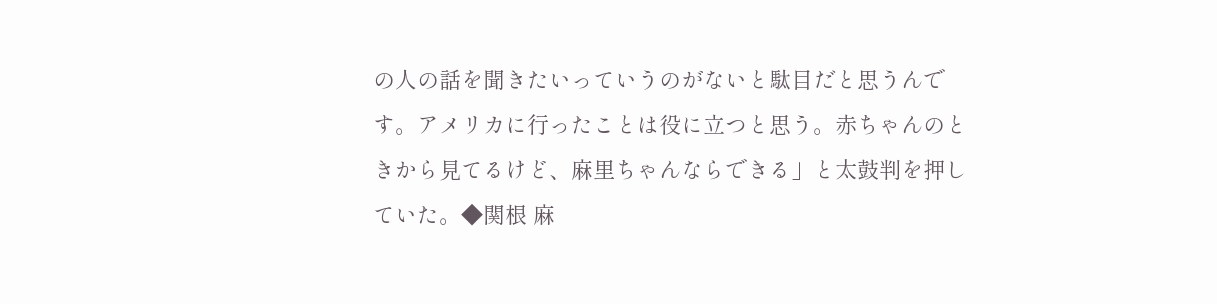の人の話を聞きたいっていうのがないと駄目だと思うんです。アメリカに行ったことは役に立つと思う。赤ちゃんのときから見てるけど、麻里ちゃんならできる」と太鼓判を押していた。◆関根 麻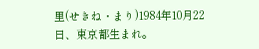里(せきね・まり)1984年10月22日、東京都生まれ。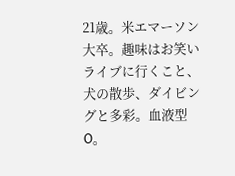21歳。米エマーソン大卒。趣味はお笑いライブに行くこと、犬の散歩、ダイビングと多彩。血液型O。